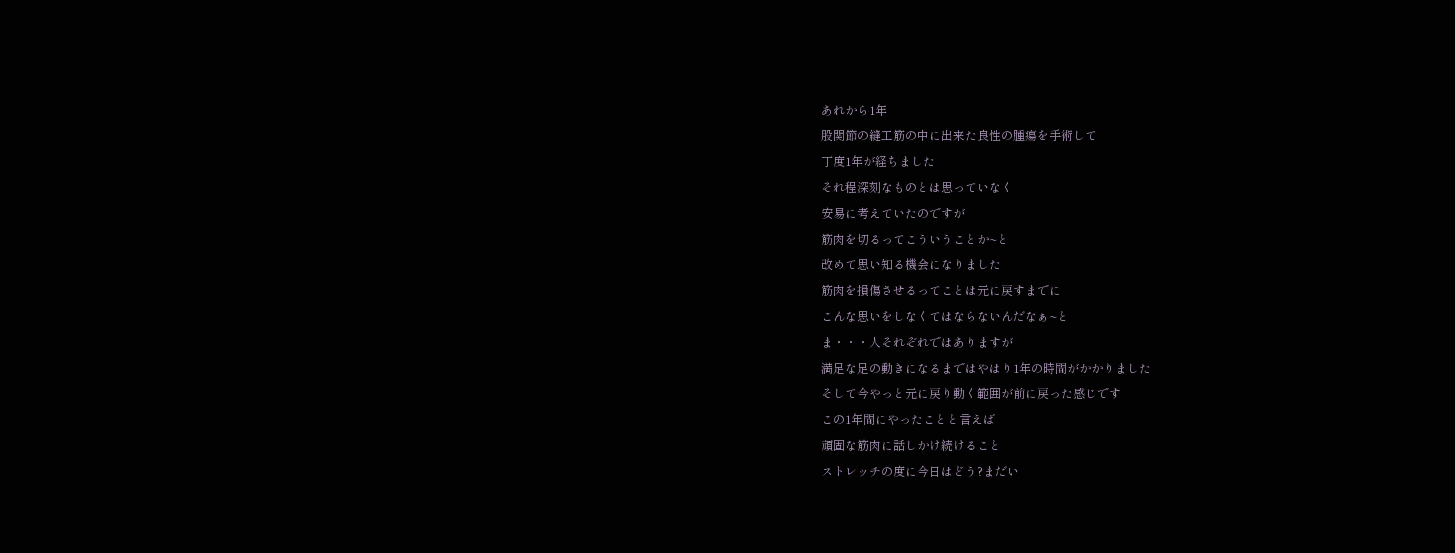あれから1年
股関節の縫工筋の中に出来た良性の腫瘍を手術して
丁度1年が経ちました
それ程深刻なものとは思っていなく
安易に考えていたのですが
筋肉を切るってこういうことか~と
改めて思い知る機会になりました
筋肉を損傷させるってことは元に戻すまでに
こんな思いをしなくてはならないんだなぁ~と
ま・・・人それぞれではありますが
満足な足の動きになるまではやはり1年の時間がかかりました
そして今やっと元に戻り動く範囲が前に戻った感じです
この1年間にやったことと言えば
頑固な筋肉に話しかけ続けること
ストレッチの度に今日はどう?まだい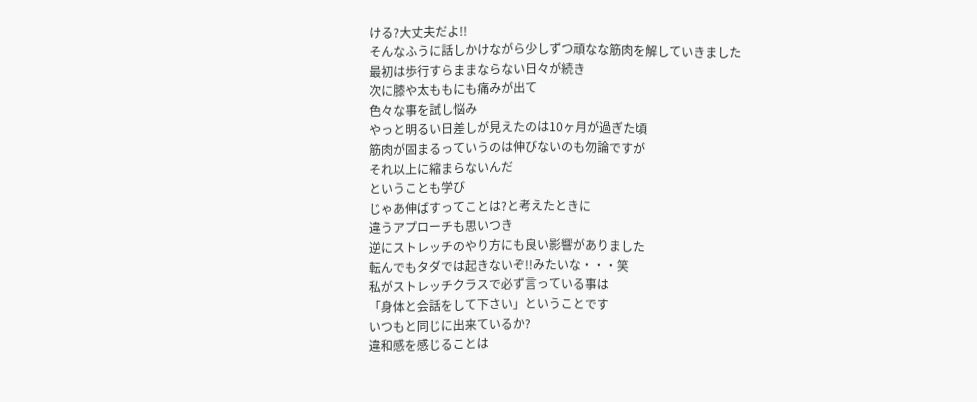ける?大丈夫だよ!!
そんなふうに話しかけながら少しずつ頑なな筋肉を解していきました
最初は歩行すらままならない日々が続き
次に膝や太ももにも痛みが出て
色々な事を試し悩み
やっと明るい日差しが見えたのは10ヶ月が過ぎた頃
筋肉が固まるっていうのは伸びないのも勿論ですが
それ以上に縮まらないんだ
ということも学び
じゃあ伸ばすってことは?と考えたときに
違うアプローチも思いつき
逆にストレッチのやり方にも良い影響がありました
転んでもタダでは起きないぞ!!みたいな・・・笑
私がストレッチクラスで必ず言っている事は
「身体と会話をして下さい」ということです
いつもと同じに出来ているか?
違和感を感じることは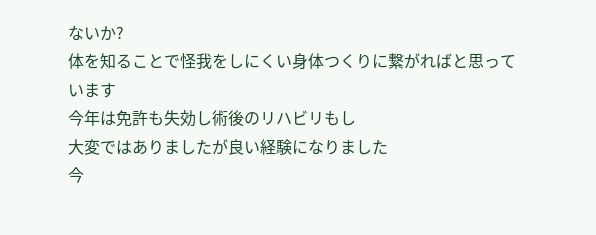ないか?
体を知ることで怪我をしにくい身体つくりに繋がればと思っています
今年は免許も失効し術後のリハビリもし
大変ではありましたが良い経験になりました
今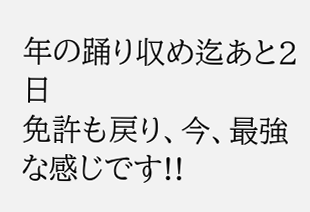年の踊り収め迄あと2日
免許も戻り、今、最強な感じです!!